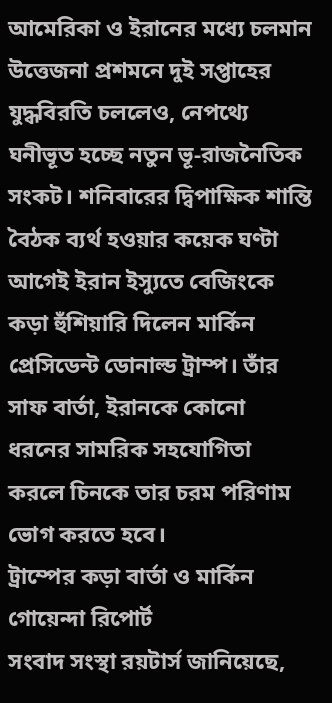আমেরিকা ও ইরানের মধ্যে চলমান উত্তেজনা প্রশমনে দুই সপ্তাহের যুদ্ধবিরতি চললেও, নেপথ্যে ঘনীভূত হচ্ছে নতুন ভূ-রাজনৈতিক সংকট। শনিবারের দ্বিপাক্ষিক শান্তি বৈঠক ব্যর্থ হওয়ার কয়েক ঘণ্টা আগেই ইরান ইস্যুতে বেজিংকে কড়া হুঁশিয়ারি দিলেন মার্কিন প্রেসিডেন্ট ডোনাল্ড ট্রাম্প। তাঁর সাফ বার্তা, ইরানকে কোনো ধরনের সামরিক সহযোগিতা করলে চিনকে তার চরম পরিণাম ভোগ করতে হবে।
ট্রাম্পের কড়া বার্তা ও মার্কিন গোয়েন্দা রিপোর্ট
সংবাদ সংস্থা রয়টার্স জানিয়েছে,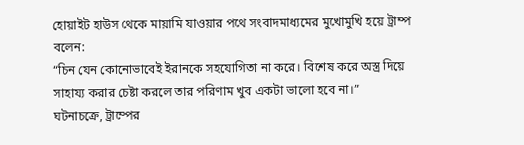হোয়াইট হাউস থেকে মায়ামি যাওয়ার পথে সংবাদমাধ্যমের মুখোমুখি হয়ে ট্রাম্প বলেন:
“চিন যেন কোনোভাবেই ইরানকে সহযোগিতা না করে। বিশেষ করে অস্ত্র দিয়ে সাহায্য করার চেষ্টা করলে তার পরিণাম খুব একটা ভালো হবে না।”
ঘটনাচক্রে, ট্রাম্পের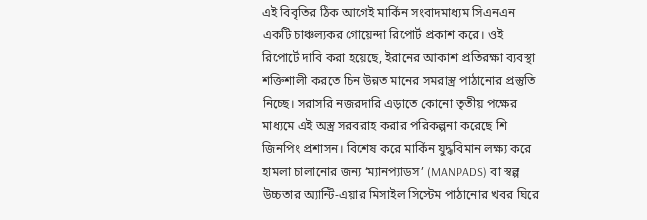এই বিবৃতির ঠিক আগেই মার্কিন সংবাদমাধ্যম সিএনএন একটি চাঞ্চল্যকর গোয়েন্দা রিপোর্ট প্রকাশ করে। ওই রিপোর্টে দাবি করা হয়েছে, ইরানের আকাশ প্রতিরক্ষা ব্যবস্থা শক্তিশালী করতে চিন উন্নত মানের সমরাস্ত্র পাঠানোর প্রস্তুতি নিচ্ছে। সরাসরি নজরদারি এড়াতে কোনো তৃতীয় পক্ষের মাধ্যমে এই অস্ত্র সরবরাহ করার পরিকল্পনা করেছে শি জিনপিং প্রশাসন। বিশেষ করে মার্কিন যুদ্ধবিমান লক্ষ্য করে হামলা চালানোর জন্য ‘ম্যানপ্যাডস’ (MANPADS) বা স্বল্প উচ্চতার অ্যান্টি-এয়ার মিসাইল সিস্টেম পাঠানোর খবর ঘিরে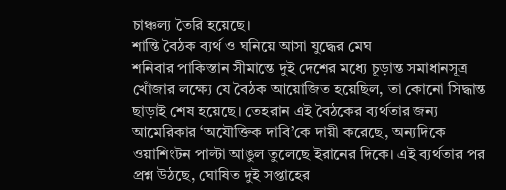চাঞ্চল্য তৈরি হয়েছে।
শান্তি বৈঠক ব্যর্থ ও ঘনিয়ে আসা যুদ্ধের মেঘ
শনিবার পাকিস্তান সীমান্তে দুই দেশের মধ্যে চূড়ান্ত সমাধানসূত্র খোঁজার লক্ষ্যে যে বৈঠক আয়োজিত হয়েছিল, তা কোনো সিদ্ধান্ত ছাড়াই শেষ হয়েছে। তেহরান এই বৈঠকের ব্যর্থতার জন্য আমেরিকার ‘অযৌক্তিক দাবি’কে দায়ী করেছে, অন্যদিকে ওয়াশিংটন পাল্টা আঙুল তুলেছে ইরানের দিকে। এই ব্যর্থতার পর প্রশ্ন উঠছে, ঘোষিত দুই সপ্তাহের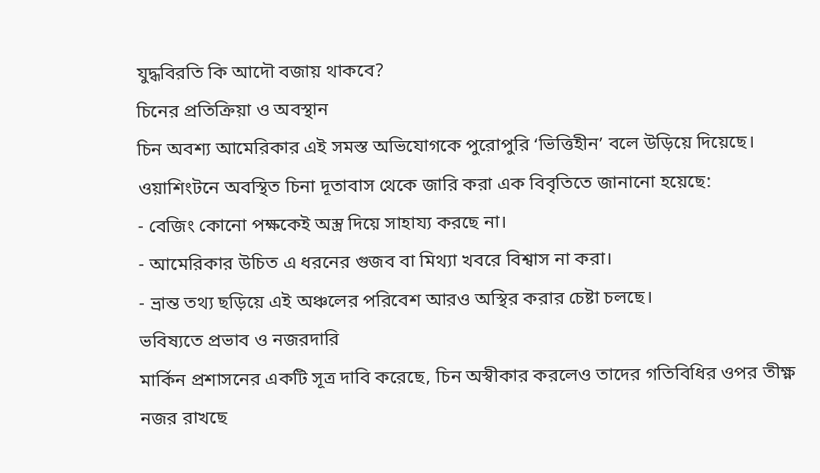যুদ্ধবিরতি কি আদৌ বজায় থাকবে?
চিনের প্রতিক্রিয়া ও অবস্থান
চিন অবশ্য আমেরিকার এই সমস্ত অভিযোগকে পুরোপুরি ‘ভিত্তিহীন’ বলে উড়িয়ে দিয়েছে। ওয়াশিংটনে অবস্থিত চিনা দূতাবাস থেকে জারি করা এক বিবৃতিতে জানানো হয়েছে:
- বেজিং কোনো পক্ষকেই অস্ত্র দিয়ে সাহায্য করছে না।
- আমেরিকার উচিত এ ধরনের গুজব বা মিথ্যা খবরে বিশ্বাস না করা।
- ভ্রান্ত তথ্য ছড়িয়ে এই অঞ্চলের পরিবেশ আরও অস্থির করার চেষ্টা চলছে।
ভবিষ্যতে প্রভাব ও নজরদারি
মার্কিন প্রশাসনের একটি সূত্র দাবি করেছে, চিন অস্বীকার করলেও তাদের গতিবিধির ওপর তীক্ষ্ণ নজর রাখছে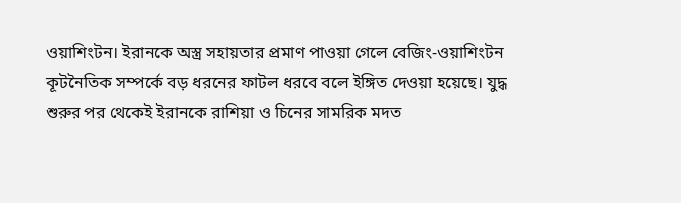ওয়াশিংটন। ইরানকে অস্ত্র সহায়তার প্রমাণ পাওয়া গেলে বেজিং-ওয়াশিংটন কূটনৈতিক সম্পর্কে বড় ধরনের ফাটল ধরবে বলে ইঙ্গিত দেওয়া হয়েছে। যুদ্ধ শুরুর পর থেকেই ইরানকে রাশিয়া ও চিনের সামরিক মদত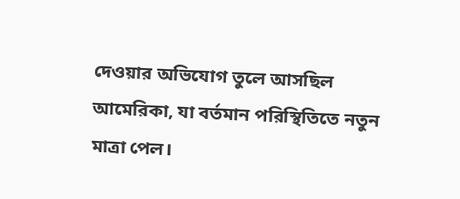দেওয়ার অভিযোগ তুলে আসছিল আমেরিকা, যা বর্তমান পরিস্থিতিতে নতুন মাত্রা পেল।